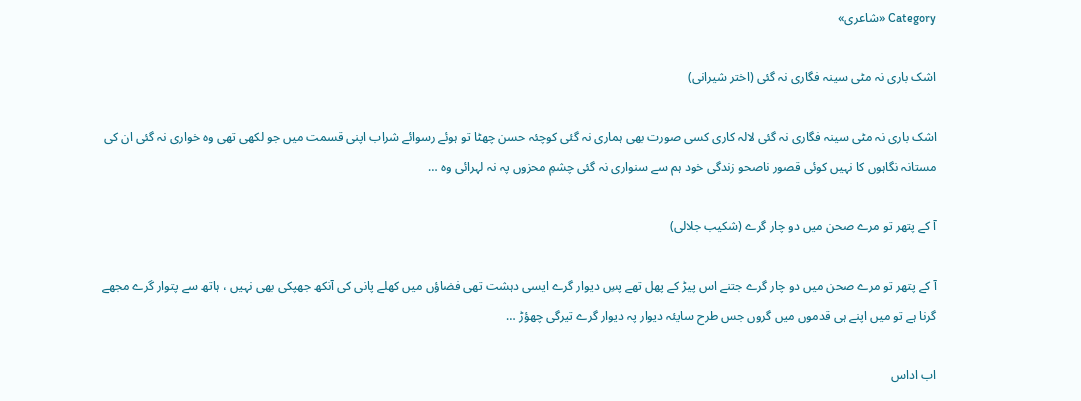Category «شاعری»

اشک باری نہ مٹی سینہ فگاری نہ گئی (اختر شیرانی)

اشک باری نہ مٹی سینہ فگاری نہ گئی لالہ کاری کسی صورت بھی ہماری نہ گئی کوچئہ حسن چھٹا تو ہوئے رسوائے شراب اپنی قسمت میں جو لکھی تھی وہ خواری نہ گئی ان کی مستانہ نگاہوں کا نہیں کوئی قصور ناصحو زندگی خود ہم سے سنواری نہ گئی چشمِ محزوں پہ نہ لہرائی وہ …

آ کے پتھر تو مرے صحن میں دو چار گرے (شکیب جلالی)

آ کے پتھر تو مرے صحن میں دو چار گرے جتنے اس پیڑ کے پھل تھے پسِ دیوار گرے ایسی دہشت تھی فضاؤں میں کھلے پانی کی آنکھ جھپکی بھی نہیں ، ہاتھ سے پتوار گرے مجھے گرنا ہے تو میں اپنے ہی قدموں میں گروں جس طرح سایئہ دیوار پہ دیوار گرے تیرگی چھؤڑ …

اب اداس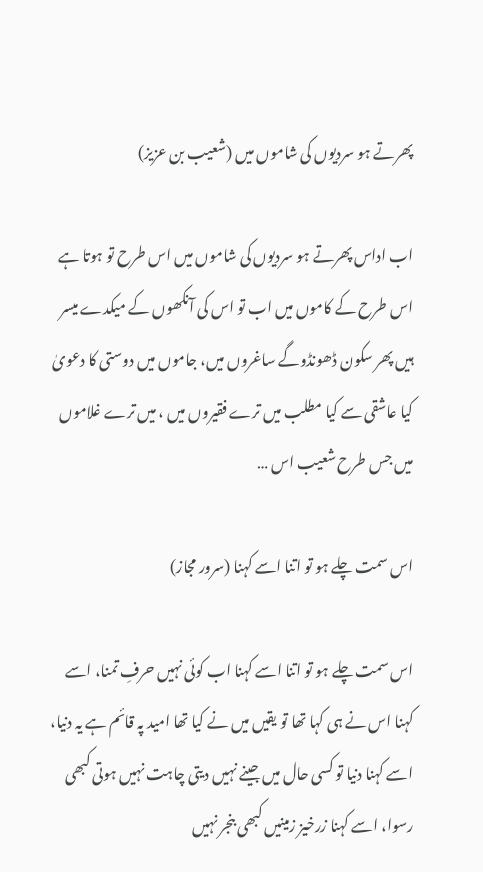پھرتے ہو سردیوں کی شاموں میں (شعیب بن عزیز)

اب اداس پھرتے ہو سردیوں کی شاموں میں اس طرح تو ہوتا ہے اس طرح کے کاموں میں اب تو اس کی آنکھوں کے میکدے میسر ہیں پھر سکون ڈھونڈوگے ساغروں میں، جاموں میں دوستی کا دعویٰ کیا عاشقی سے کیا مطلب میں ترے فقیروں میں ، میں ترے غلاموں میں جس طرح شعیب اس …

اس سمت چلے ہو تو اتنا اسے کہنا (سرور مجاز)

اس سمت چلے ہو تو اتنا اسے کہنا اب کوئی نہیں حرفِ تمنا، اسے کہنا اس نے ہی کہا تھا تو یقیں میں نے کیا تھا امید پہ قائم ہے یہ دنیا، اسے کہنا دنیا تو کسی حال میں جینے نہیں دیتی چاہت نہیں ہوتی کبھی رسوا، اسے کہنا زرخیز زمینیں کبھی بنجر نہیں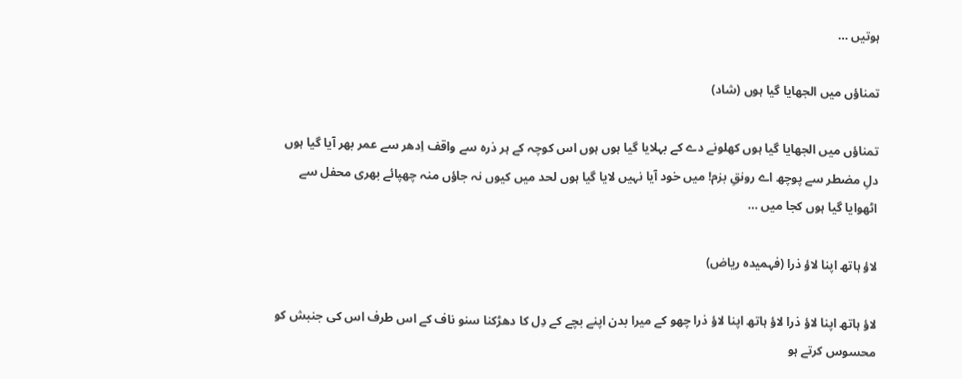ہوتیں …

تمناؤں میں الجھایا گیا ہوں (شاد)

تمناؤں میں الجھایا گیا ہوں کھلونے دے کے بہلایا گیا ہوں ہوں اس کوچہ کے ہر ذرہ سے واقف اِدھر سے عمر بھر آیا گیا ہوں دلِ مضطر سے پوچھ اے رونقِ بزم! میں خود آیا نہیں لایا گیا ہوں لحد میں کیوں نہ جاؤں منہ چھپائے بھری محفل سے اٹھوایا گیا ہوں کجا میں …

لاؤ ہاتھ اپنا لاؤ ذرا (فہمیدہ ریاض)

لاؤ ہاتھ اپنا لاؤ ذرا لاؤ ہاتھ اپنا لاؤ ذرا چھو کے میرا بدن اپنے بچے کے دِل کا دھڑکنا سنو ناف کے اس طرف اس کی جنبش کو محسوس کرتے ہو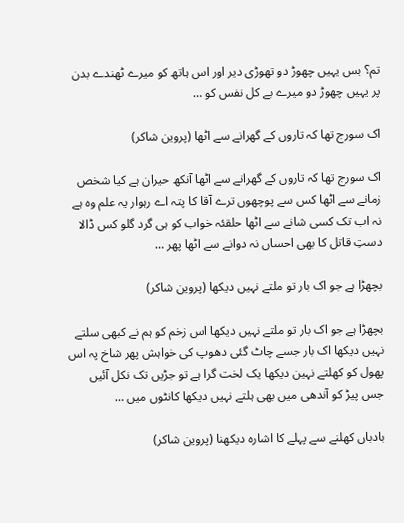تم؟ بس یہیں چھوڑ دو تھوڑی دیر اور اس ہاتھ کو میرے ٹھندے بدن پر یہیں چھوڑ دو میرے بے کل نفس کو …

اک سورج تھا کہ تاروں کے گھرانے سے اٹھا (پروین شاکر)

اک سورج تھا کہ تاروں کے گھرانے سے اٹھا آنکھ حیران ہے کیا شخص زمانے سے اٹھا کس سے پوچھوں ترے آقا کا پتہ اے رہوار یہ علم وہ ہے نہ اب تک کسی شانے سے اٹھا حلقئہ خواب کو ہی گرد گلو کس ڈالا دستِ قاتل کا بھی احساں نہ دوانے سے اٹھا پھر …

بچھڑا ہے جو اک بار تو ملتے نہیں دیکھا (پروین شاکر)

بچھڑا ہے جو اک بار تو ملتے نہیں دیکھا اس زخم کو ہم نے کبھی سلتے نہیں دیکھا اک بار جسے چاٹ گئی دھوپ کی خواہش پھر شاخ پہ اس پھول کو کھلتے نہین دیکھا یک لخت گرا ہے تو جڑیں تک نکل آئیں جس پیڑ کو آندھی میں بھی ہلتے نہیں دیکھا کانٹوں میں …

بادباں کھلنے سے پہلے کا اشارہ دیکھنا (پروین شاکر)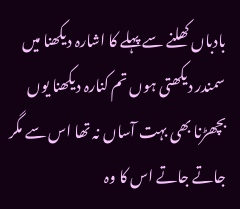بادباں کھلنے سے پہلے کا اشارہ دیکھنا میں سمندر دیکھتی ہوں تم کنارہ دیکھنا یوں بچھڑنا بھی بہت آساں نہ تھا اس سے مگر جاتے جاتے اس کا وہ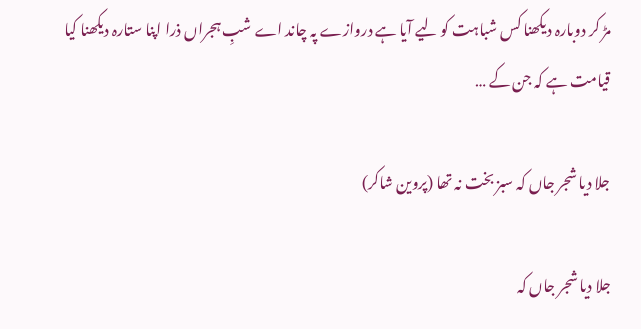مڑ کر دوبارہ دیکھنا کس شباہت کو لیے آیا ہے دروازے پہ چاند اے شبِ ہجراں ذرا اپنا ستارہ دیکھنا کیا قیامت ہے کہ جن کے …

جلا دیا شجر جاں کہ سبز بخت نہ تھا (پروین شاکر)

جلا دیا شجر جاں کہ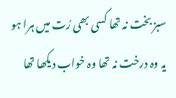سبز بخت نہ تھا کسی بھی رُت میں ہرا ہو یہ وہ درخت نہ تھا وہ خواب دیکھا تھا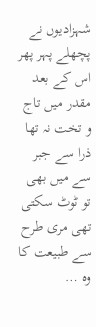شہزادیوں نے پچھلے پہر پھر اس کے بعد مقدر میں تاج و تخت نہ تھا ذرا سے جبر سے میں بھی  تو ٹوٹ سکتی تھی مری طرح سے طبیعت کا وہ …